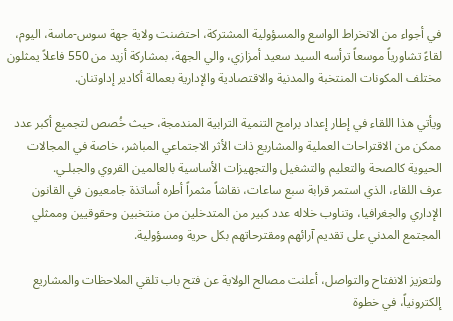في أجواء من الانخراط الواسع والمسؤولية المشتركة، احتضنت ولاية جهة سوس-ماسة، اليوم، لقاءً تشاورياً موسعاً ترأسه السيد سعيد أمزازي، والي الجهة، بمشاركة أزيد من 550 فاعلاً يمثلون مختلف المكونات المنتخبة والمدنية والاقتصادية والإدارية بعمالة أكادير إداوتنان.

ويأتي هذا اللقاء في إطار إعداد برامج التنمية الترابية المندمجة، حيث خُصص لتجميع أكبر عدد ممكن من الاقتراحات العملية والمشاريع ذات الأثر الاجتماعي المباشر، خاصة في المجالات الحيوية كالصحة والتعليم والتشغيل والتجهيزات الأساسية بالعالمين القروي والجبلـي.
عرف اللقاء، الذي استمر قرابة سبع ساعات، نقاشاً مثمراً أطره أساتذة جامعيون في القانون الإداري والجغرافيا، وتناوب خلاله عدد كبير من المتدخلين من منتخبين وحقوقيين وممثلي المجتمع المدني على تقديم آرائهم ومقترحاتهم بكل حرية ومسؤولية.

ولتعزيز الانفتاح والتواصل، أعلنت مصالح الولاية عن فتح باب تلقي الملاحظات والمشاريع إلكترونياً، في خطوة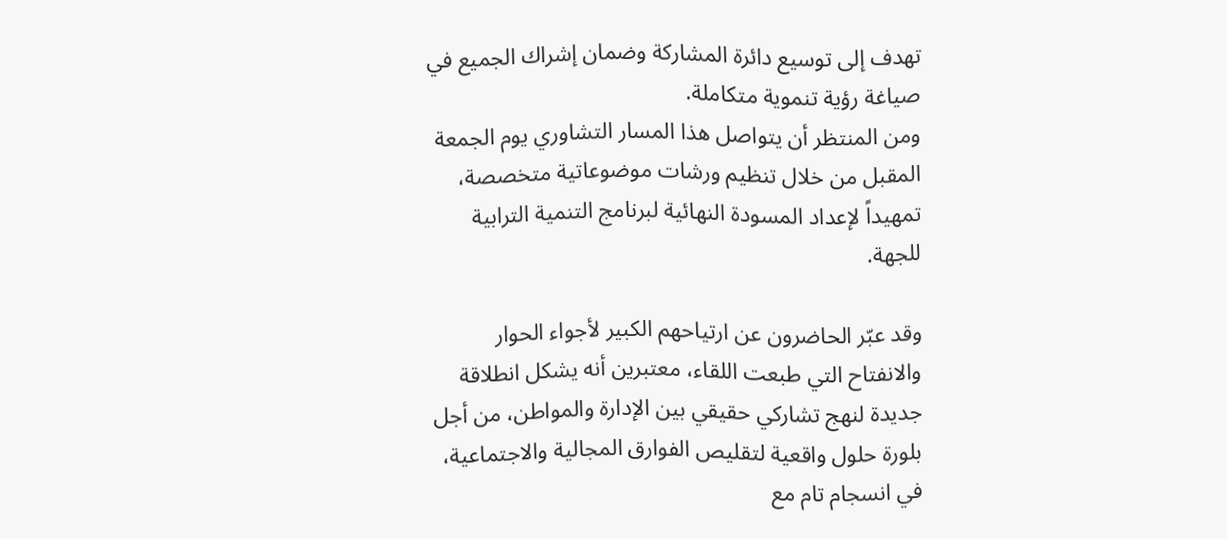تهدف إلى توسيع دائرة المشاركة وضمان إشراك الجميع في صياغة رؤية تنموية متكاملة.
ومن المنتظر أن يتواصل هذا المسار التشاوري يوم الجمعة المقبل من خلال تنظيم ورشات موضوعاتية متخصصة، تمهيداً لإعداد المسودة النهائية لبرنامج التنمية الترابية للجهة.

وقد عبّر الحاضرون عن ارتياحهم الكبير لأجواء الحوار والانفتاح التي طبعت اللقاء، معتبرين أنه يشكل انطلاقة جديدة لنهج تشاركي حقيقي بين الإدارة والمواطن، من أجل بلورة حلول واقعية لتقليص الفوارق المجالية والاجتماعية، في انسجام تام مع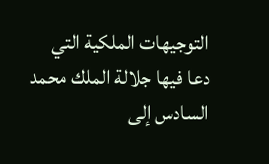التوجيهات الملكية التي دعا فيها جلالة الملك محمد السادس إلى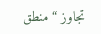تجاوز “منطق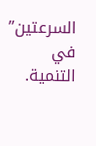السرعتين” في التنمية.